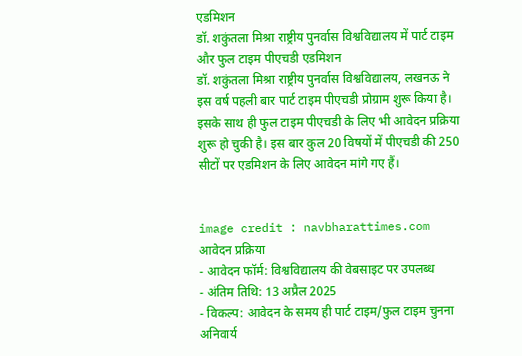एडमिशन
डॉ. शकुंतला मिश्रा राष्ट्रीय पुनर्वास विश्वविद्यालय में पार्ट टाइम और फुल टाइम पीएचडी एडमिशन
डॉ. शकुंतला मिश्रा राष्ट्रीय पुनर्वास विश्वविद्यालय, लखनऊ ने इस वर्ष पहली बार पार्ट टाइम पीएचडी प्रोग्राम शुरू किया है। इसके साथ ही फुल टाइम पीएचडी के लिए भी आवेदन प्रक्रिया शुरू हो चुकी है। इस बार कुल 20 विषयों में पीएचडी की 250 सीटों पर एडमिशन के लिए आवेदन मांगे गए हैं।


image credit : navbharattimes.com
आवेदन प्रक्रिया
- आवेदन फॉर्म: विश्वविद्यालय की वेबसाइट पर उपलब्ध
- अंतिम तिथि: 13 अप्रैल 2025
- विकल्प: आवेदन के समय ही पार्ट टाइम/फुल टाइम चुनना अनिवार्य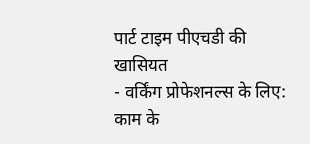पार्ट टाइम पीएचडी की खासियत
- वर्किंग प्रोफेशनल्स के लिए: काम के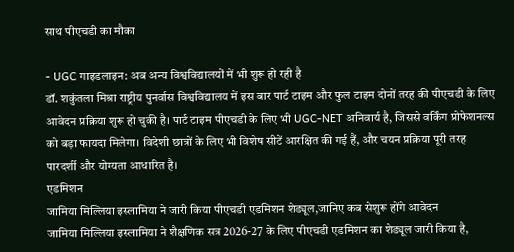साथ पीएचडी का मौका

- UGC गाइडलाइन: अब अन्य विश्वविद्यालयों में भी शुरू हो रही है
डॉ. शकुंतला मिश्रा राष्ट्रीय पुनर्वास विश्वविद्यालय में इस बार पार्ट टाइम और फुल टाइम दोनों तरह की पीएचडी के लिए आवेदन प्रक्रिया शुरू हो चुकी है। पार्ट टाइम पीएचडी के लिए भी UGC-NET अनिवार्य है, जिससे वर्किंग प्रोफेशनल्स को बड़ा फायदा मिलेगा। विदेशी छात्रों के लिए भी विशेष सीटें आरक्षित की गई हैं, और चयन प्रक्रिया पूरी तरह पारदर्शी और योग्यता आधारित है।
एडमिशन
जामिया मिल्लिया इस्लामिया ने जारी किया पीएचडी एडमिशन शेड्यूल,जानिए कब सेशुरू होंगे आवेदन
जामिया मिल्लिया इस्लामिया ने शैक्षणिक सत्र 2026-27 के लिए पीएचडी एडमिशन का शेड्यूल जारी किया है,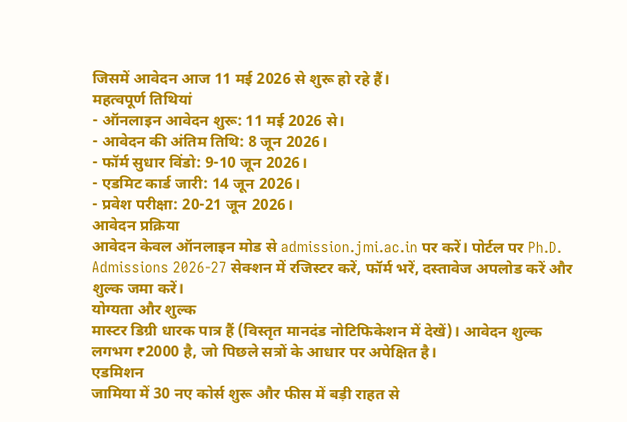जिसमें आवेदन आज 11 मई 2026 से शुरू हो रहे हैं।
महत्वपूर्ण तिथियां
- ऑनलाइन आवेदन शुरू: 11 मई 2026 से।
- आवेदन की अंतिम तिथि: 8 जून 2026।
- फॉर्म सुधार विंडो: 9-10 जून 2026।
- एडमिट कार्ड जारी: 14 जून 2026।
- प्रवेश परीक्षा: 20-21 जून 2026।
आवेदन प्रक्रिया
आवेदन केवल ऑनलाइन मोड से admission.jmi.ac.in पर करें। पोर्टल पर Ph.D. Admissions 2026-27 सेक्शन में रजिस्टर करें, फॉर्म भरें, दस्तावेज अपलोड करें और शुल्क जमा करें।
योग्यता और शुल्क
मास्टर डिग्री धारक पात्र हैं (विस्तृत मानदंड नोटिफिकेशन में देखें)। आवेदन शुल्क लगभग ₹2000 है, जो पिछले सत्रों के आधार पर अपेक्षित है।
एडमिशन
जामिया में 30 नए कोर्स शुरू और फीस में बड़ी राहत से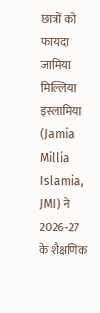छात्रों को फायदा
जामिया मिल्लिया इस्लामिया (Jamia Millia Islamia, JMI) ने 2026‑27 के शैक्षणिक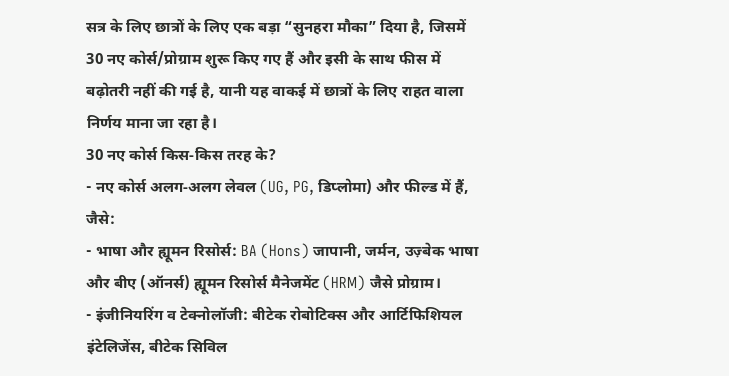सत्र के लिए छात्रों के लिए एक बड़ा “सुनहरा मौका” दिया है, जिसमें 30 नए कोर्स/प्रोग्राम शुरू किए गए हैं और इसी के साथ फीस में बढ़ोतरी नहीं की गई है, यानी यह वाकई में छात्रों के लिए राहत वाला निर्णय माना जा रहा है।
30 नए कोर्स किस‑किस तरह के?
- नए कोर्स अलग‑अलग लेवल (UG, PG, डिप्लोमा) और फील्ड में हैं, जैसे:
- भाषा और ह्यूमन रिसोर्स: BA (Hons) जापानी, जर्मन, उज़्बेक भाषा और बीए (ऑनर्स) ह्यूमन रिसोर्स मैनेजमेंट (HRM) जैसे प्रोग्राम।
- इंजीनियरिंग व टेक्नोलॉजी: बीटेक रोबोटिक्स और आर्टिफिशियल इंटेलिजेंस, बीटेक सिविल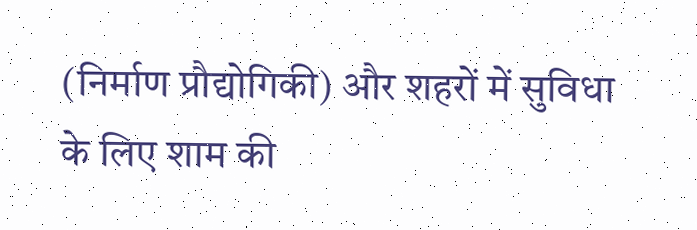(निर्माण प्रौद्योगिकी) और शहरों में सुविधा के लिए शाम की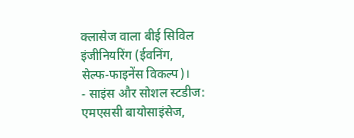क्लासेज वाला बीई सिविल इंजीनियरिंग (ईवनिंग, सेल्फ‑फाइनेंस विकल्प)।
- साइंस और सोशल स्टडीज: एमएससी बायोसाइंसेज,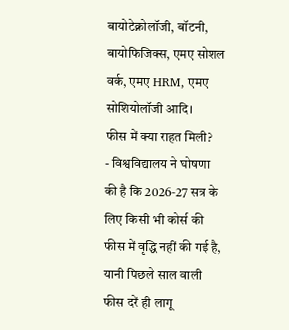बायोटेक्नोलॉजी, बॉटनी, बायोफिजिक्स, एमए सोशल वर्क, एमए HRM, एमए सोशियोलॉजी आदि।
फीस में क्या राहत मिली?
- विश्वविद्यालय ने घोषणा की है कि 2026‑27 सत्र के लिए किसी भी कोर्स की फीस में वृद्धि नहीं की गई है, यानी पिछले साल वाली फीस दरें ही लागू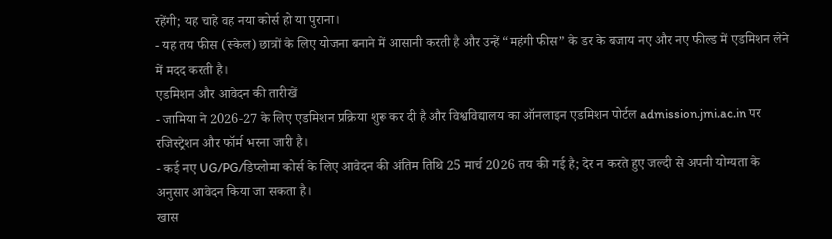रहेंगी; यह चाहे वह नया कोर्स हो या पुराना।
- यह तय फीस (स्केल) छात्रों के लिए योजना बनाने में आसानी करती है और उन्हें “महंगी फीस” के डर के बजाय नए और नए फील्ड में एडमिशन लेने में मदद करती है।
एडमिशन और आवेदन की तारीखें
- जामिया ने 2026‑27 के लिए एडमिशन प्रक्रिया शुरू कर दी है और विश्वविद्यालय का ऑनलाइन एडमिशन पोर्टल admission.jmi.ac.in पर रजिस्ट्रेशन और फॉर्म भरना जारी है।
- कई नए UG/PG/डिप्लोमा कोर्स के लिए आवेदन की अंतिम तिथि 25 मार्च 2026 तय की गई है; देर न करते हुए जल्दी से अपनी योग्यता के अनुसार आवेदन किया जा सकता है।
खास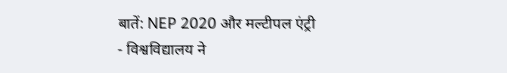बातें: NEP 2020 और मल्टीपल एंट्री
- विश्वविद्यालय ने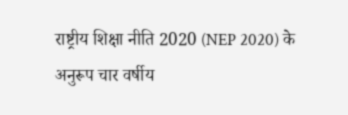राष्ट्रीय शिक्षा नीति 2020 (NEP 2020) के अनुरूप चार वर्षीय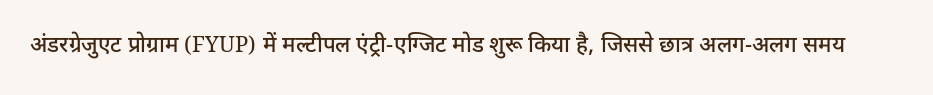अंडरग्रेजुएट प्रोग्राम (FYUP) में मल्टीपल एंट्री‑एग्जिट मोड शुरू किया है, जिससे छात्र अलग‑अलग समय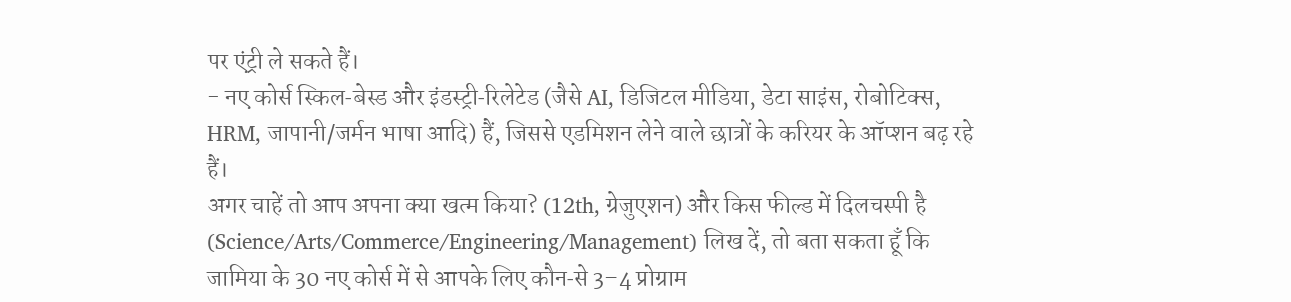पर एंट्री ले सकते हैं।
- नए कोर्स स्किल‑बेस्ड और इंडस्ट्री‑रिलेटेड (जैसे AI, डिजिटल मीडिया, डेटा साइंस, रोबोटिक्स, HRM, जापानी/जर्मन भाषा आदि) हैं, जिससे एडमिशन लेने वाले छात्रों के करियर के ऑप्शन बढ़ रहे हैं।
अगर चाहें तो आप अपना क्या खत्म किया? (12th, ग्रेजुएशन) और किस फील्ड में दिलचस्पी है (Science/Arts/Commerce/Engineering/Management) लिख दें, तो बता सकता हूँ कि जामिया के 30 नए कोर्स में से आपके लिए कौन‑से 3–4 प्रोग्राम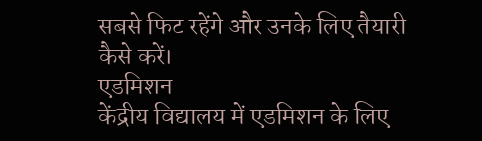सबसे फिट रहेंगे और उनके लिए तैयारी कैसे करें।
एडमिशन
केंद्रीय विद्यालय में एडमिशन के लिए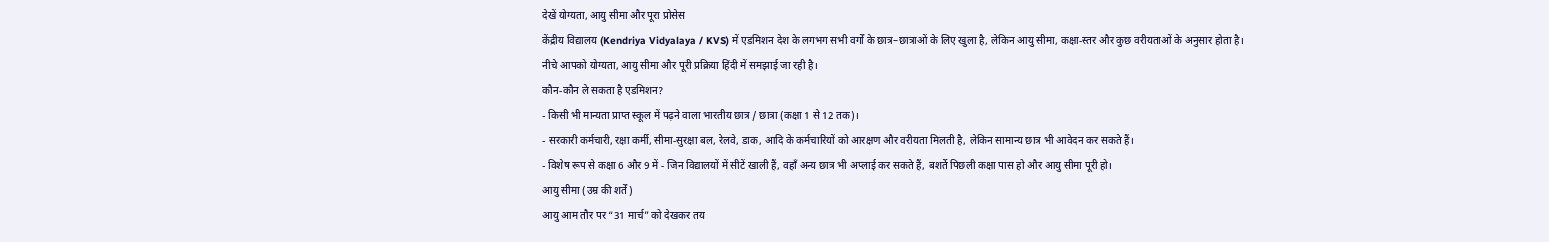देखें योग्यता, आयु सीमा और पूरा प्रोसेस
केंद्रीय विद्यालय (Kendriya Vidyalaya / KVS) में एडमिशन देश के लगभग सभी वर्गों के छात्र–छात्राओं के लिए खुला है, लेकिन आयु सीमा, कक्षा‑स्तर और कुछ वरीयताओं के अनुसार होता है। नीचे आपको योग्यता, आयु सीमा और पूरी प्रक्रिया हिंदी में समझाई जा रही है।
कौन‑कौन ले सकता है एडमिशन?
- किसी भी मान्यता प्राप्त स्कूल में पढ़ने वाला भारतीय छात्र / छात्रा (कक्षा 1 से 12 तक)।
- सरकारी कर्मचारी, रक्षा कर्मी, सीमा‑सुरक्षा बल, रेलवे, डाक, आदि के कर्मचारियों को आरक्षण और वरीयता मिलती है, लेकिन सामान्य छात्र भी आवेदन कर सकते हैं।
- विशेष रूप से कक्षा 6 और 9 में ‑ जिन विद्यालयों में सीटें खाली हैं, वहाँ अन्य छात्र भी अप्लाई कर सकते हैं, बशर्ते पिछली कक्षा पास हो और आयु सीमा पूरी हो।
आयु सीमा (उम्र की शर्तें)
आयु आम तौर पर “31 मार्च” को देखकर तय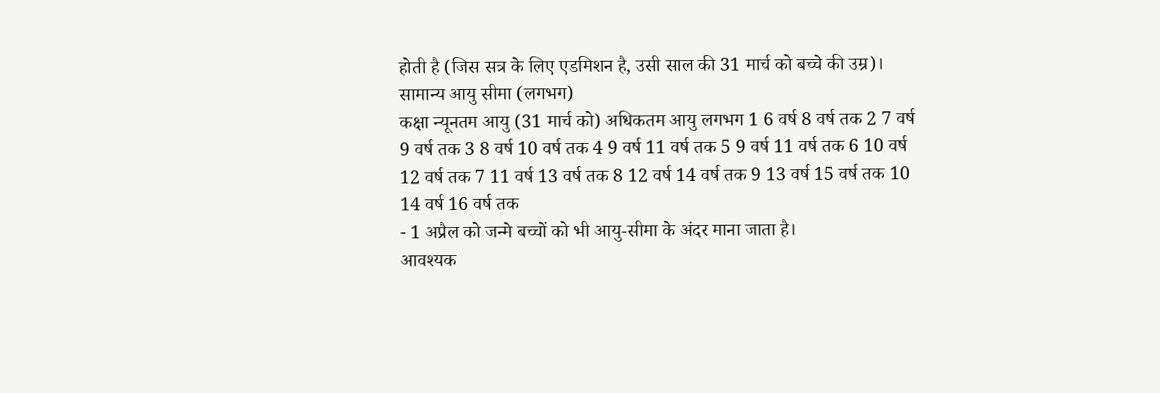होती है (जिस सत्र के लिए एडमिशन है, उसी साल की 31 मार्च को बच्चे की उम्र)।
सामान्य आयु सीमा (लगभग)
कक्षा न्यूनतम आयु (31 मार्च को) अधिकतम आयु लगभग 1 6 वर्ष 8 वर्ष तक 2 7 वर्ष 9 वर्ष तक 3 8 वर्ष 10 वर्ष तक 4 9 वर्ष 11 वर्ष तक 5 9 वर्ष 11 वर्ष तक 6 10 वर्ष 12 वर्ष तक 7 11 वर्ष 13 वर्ष तक 8 12 वर्ष 14 वर्ष तक 9 13 वर्ष 15 वर्ष तक 10 14 वर्ष 16 वर्ष तक
- 1 अप्रैल को जन्मे बच्चों को भी आयु‑सीमा के अंदर माना जाता है।
आवश्यक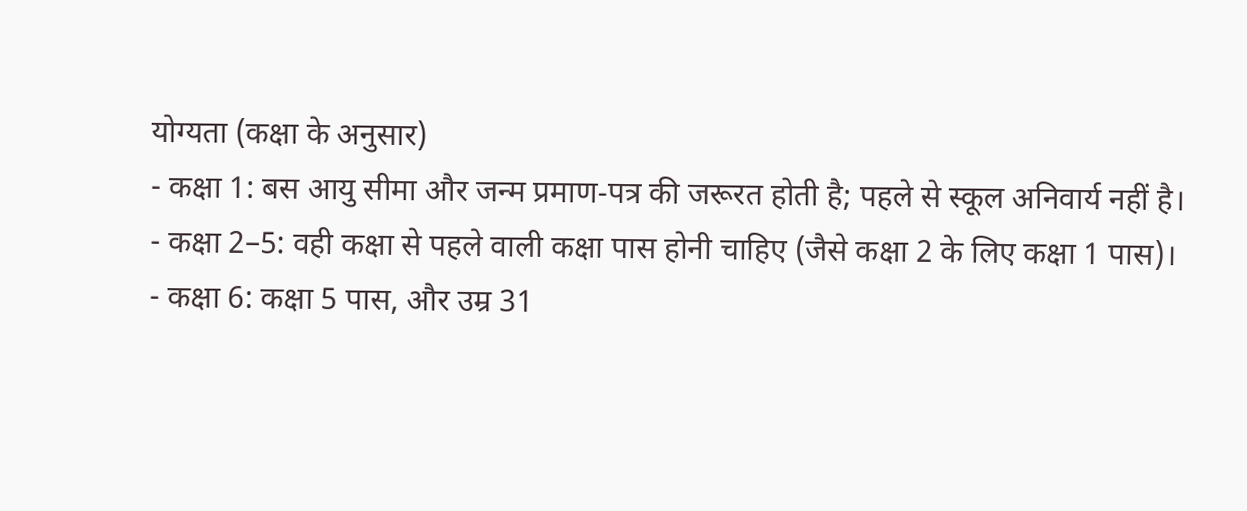योग्यता (कक्षा के अनुसार)
- कक्षा 1: बस आयु सीमा और जन्म प्रमाण‑पत्र की जरूरत होती है; पहले से स्कूल अनिवार्य नहीं है।
- कक्षा 2–5: वही कक्षा से पहले वाली कक्षा पास होनी चाहिए (जैसे कक्षा 2 के लिए कक्षा 1 पास)।
- कक्षा 6: कक्षा 5 पास, और उम्र 31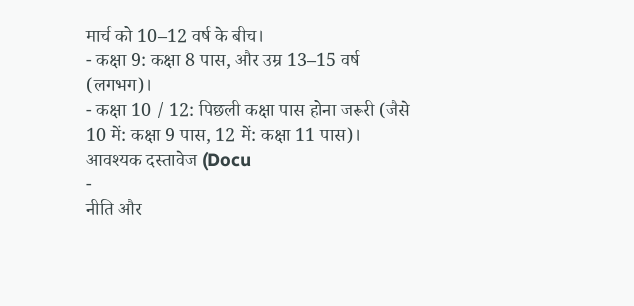मार्च को 10–12 वर्ष के बीच।
- कक्षा 9: कक्षा 8 पास, और उम्र 13–15 वर्ष (लगभग)।
- कक्षा 10 / 12: पिछली कक्षा पास होना जरूरी (जैसे 10 में: कक्षा 9 पास, 12 में: कक्षा 11 पास)।
आवश्यक दस्तावेज (Docu
-
नीति और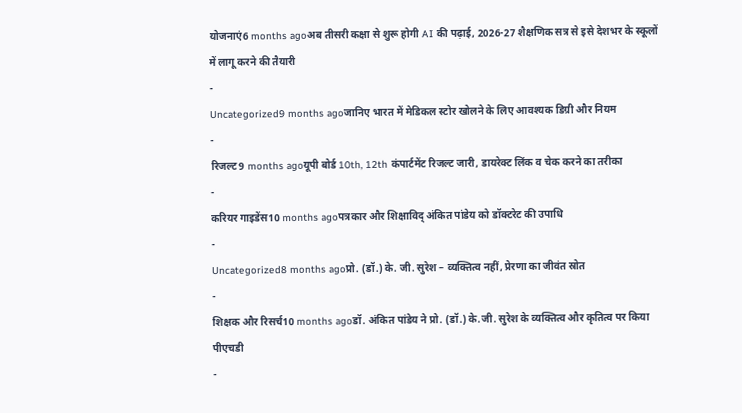योजनाएं6 months agoअब तीसरी कक्षा से शुरू होगी AI की पढ़ाई, 2026-27 शैक्षणिक सत्र से इसे देशभर के स्कूलों में लागू करने की तैयारी
-
Uncategorized9 months agoजानिए भारत में मेडिकल स्टोर खोलने के लिए आवश्यक डिग्री और नियम
-
रिजल्ट9 months agoयूपी बोर्ड 10th, 12th कंपार्टमेंट रिजल्ट जारी, डायरेक्ट लिंक व चेक करने का तरीका
-
करियर गाइडेंस10 months agoपत्रकार और शिक्षाविद् अंकित पांडेय को डॉक्टरेट की उपाधि
-
Uncategorized8 months agoप्रो. (डॉ.) के. जी. सुरेश – व्यक्तित्व नहीं, प्रेरणा का जीवंत स्रोत
-
शिक्षक और रिसर्च10 months agoडॉ. अंकित पांडेय ने प्रो. (डॉ.) के.जी. सुरेश के व्यक्तित्व और कृतित्व पर किया पीएचडी
-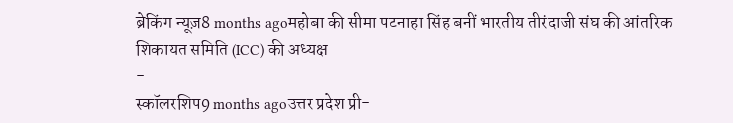ब्रेकिंग न्यूज़8 months agoमहोबा की सीमा पटनाहा सिंह बनीं भारतीय तीरंदाजी संघ की आंतरिक शिकायत समिति (ICC) की अध्यक्ष
-
स्कॉलरशिप9 months agoउत्तर प्रदेश प्री-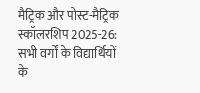मैट्रिक और पोस्ट-मैट्रिक स्कॉलरशिप 2025-26: सभी वर्गों के विद्यार्थियों के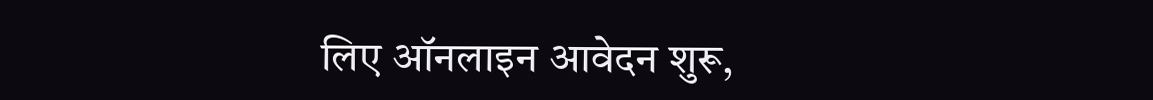लिए ऑनलाइन आवेदन शुरू,